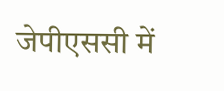जेपीएससी में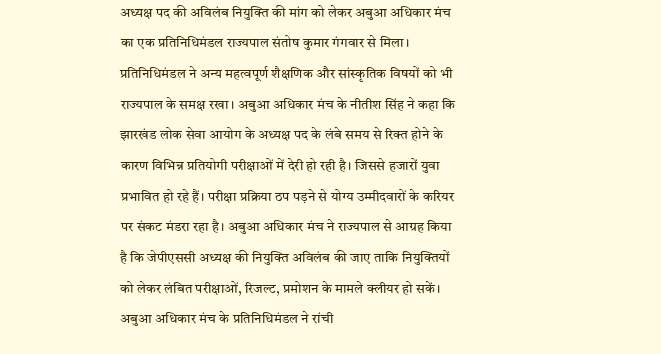अध्यक्ष पद की अविलंब नियुक्ति की मांग को लेकर अबुआ अधिकार मंच का एक प्रतिनिधिमंडल राज्यपाल संतोष कुमार गंगवार से मिला। प्रतिनिधिमंडल ने अन्य महत्वपूर्ण शैक्षणिक और सांस्कृतिक विषयों को भी राज्यपाल के समक्ष रखा। अबुआ अधिकार मंच के नीतीश सिंह ने कहा कि झारखंड लोक सेवा आयोग के अध्यक्ष पद के लंबे समय से रिक्त होने के कारण विभिन्न प्रतियोगी परीक्षाओं में देरी हो रही है। जिससे हजारों युवा प्रभावित हो रहे हैं। परीक्षा प्रक्रिया ठप पड़ने से योग्य उम्मीदवारों के करियर पर संकट मंडरा रहा है। अबुआ अधिकार मंच ने राज्यपाल से आग्रह किया है कि जेपीएससी अध्यक्ष की नियुक्ति अविलंब की जाए ताकि नियुक्तियों को लेकर लंबित परीक्षाओं, रिजल्ट, प्रमोशन के मामले क्लीयर हो सकें। अबुआ अधिकार मंच के प्रतिनिधिमंडल ने रांची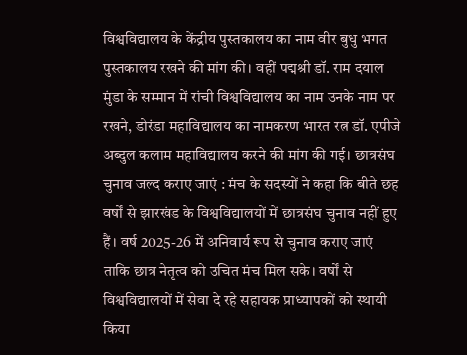विश्वविद्यालय के केंद्रीय पुस्तकालय का नाम वीर बुधु भगत पुस्तकालय रखने की मांग की। वहीं पद्मश्री डॉ. राम दयाल मुंडा के सम्मान में रांची विश्वविद्यालय का नाम उनके नाम पर रखने, डोरंडा महाविद्यालय का नामकरण भारत रत्न डॉ. एपीजे अब्दुल कलाम महाविद्यालय करने की मांग की गई। छात्रसंघ चुनाव जल्द कराए जाएं : मंच के सदस्यों ने कहा कि बीते छह वर्षों से झारखंड के विश्वविद्यालयों में छात्रसंघ चुनाव नहीं हुए हैं। वर्ष 2025-26 में अनिवार्य रूप से चुनाव कराए जाएं ताकि छात्र नेतृत्व को उचित मंच मिल सके। वर्षों से विश्वविद्यालयों में सेवा दे रहे सहायक प्राध्यापकों को स्थायी किया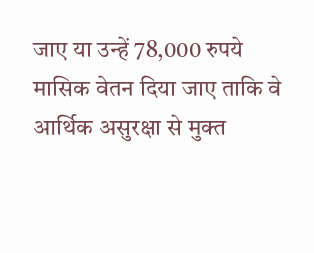जाए या उन्हें 78,000 रुपये मासिक वेतन दिया जाए ताकि वे आर्थिक असुरक्षा से मुक्त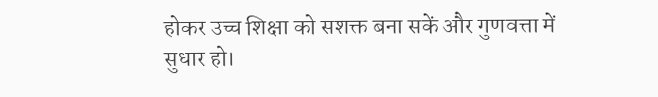होकर उच्च शिक्षा को सशक्त बना सकें और गुणवत्ता में सुधार हो।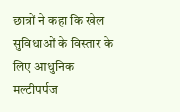छात्रों ने कहा कि खेल सुविधाओं के विस्तार के लिए आधुनिक मल्टीपर्पज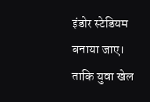इंडोर स्टेडियम बनाया जाए। ताकि युवा खेल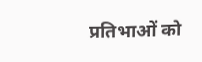प्रतिभाओं को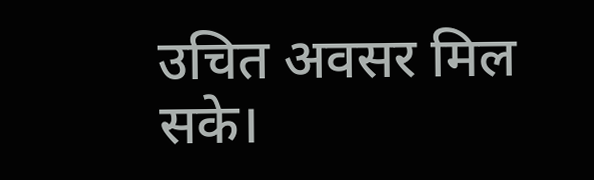उचित अवसर मिल सके।